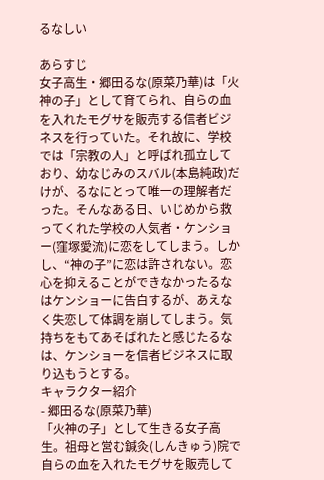るなしい

あらすじ
女子高生・郷田るな(原菜乃華)は「火神の子」として育てられ、自らの血を入れたモグサを販売する信者ビジネスを行っていた。それ故に、学校では「宗教の人」と呼ばれ孤立しており、幼なじみのスバル(本島純政)だけが、るなにとって唯一の理解者だった。そんなある日、いじめから救ってくれた学校の人気者・ケンショー(窪塚愛流)に恋をしてしまう。しかし、“神の子”に恋は許されない。恋心を抑えることができなかったるなはケンショーに告白するが、あえなく失恋して体調を崩してしまう。気持ちをもてあそばれたと感じたるなは、ケンショーを信者ビジネスに取り込もうとする。
キャラクター紹介
- 郷田るな(原菜乃華)
「火神の子」として生きる女子高生。祖母と営む鍼灸(しんきゅう)院で自らの血を入れたモグサを販売して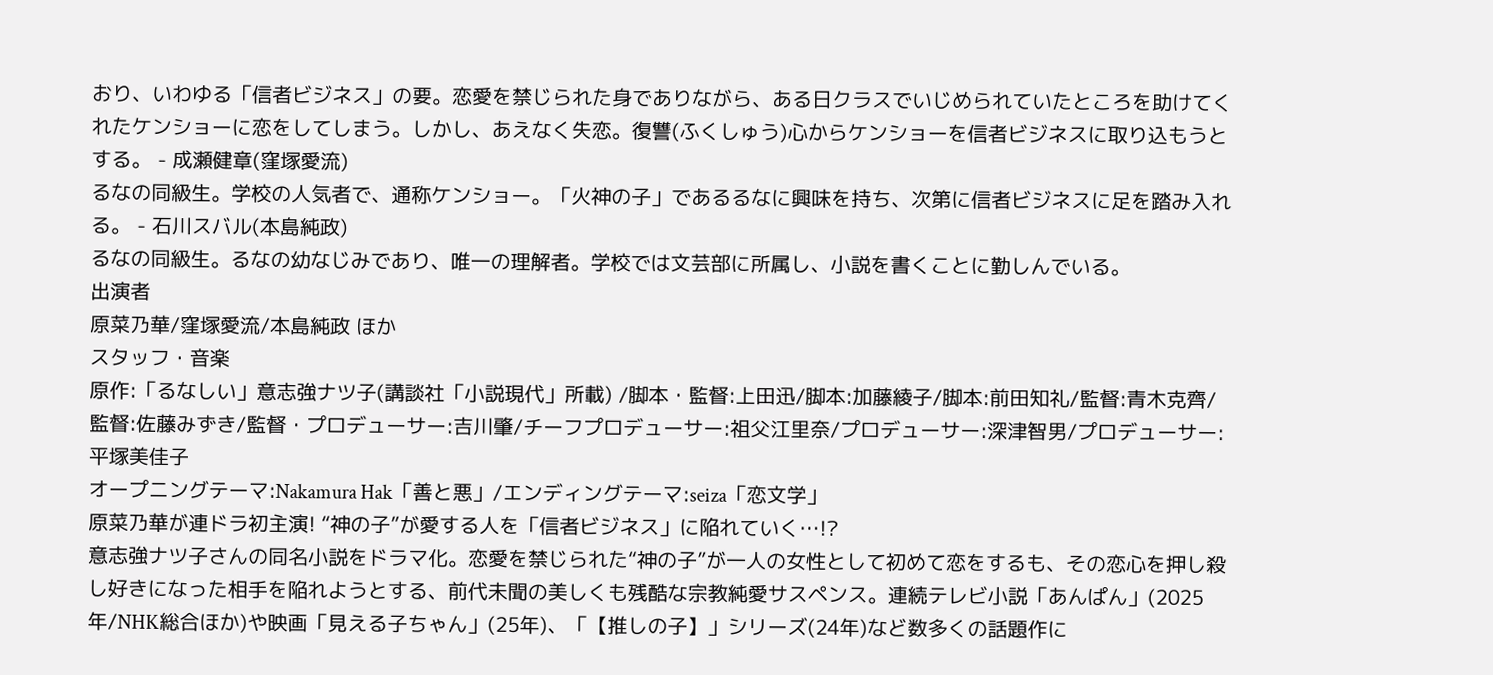おり、いわゆる「信者ビジネス」の要。恋愛を禁じられた身でありながら、ある日クラスでいじめられていたところを助けてくれたケンショーに恋をしてしまう。しかし、あえなく失恋。復讐(ふくしゅう)心からケンショーを信者ビジネスに取り込もうとする。 - 成瀬健章(窪塚愛流)
るなの同級生。学校の人気者で、通称ケンショー。「火神の子」であるるなに興味を持ち、次第に信者ビジネスに足を踏み入れる。 - 石川スバル(本島純政)
るなの同級生。るなの幼なじみであり、唯⼀の理解者。学校では文芸部に所属し、小説を書くことに勤しんでいる。
出演者
原菜乃華/窪塚愛流/本島純政 ほか
スタッフ・音楽
原作:「るなしい」意志強ナツ子(講談社「小説現代」所載) /脚本・監督:上田迅/脚本:加藤綾子/脚本:前田知礼/監督:青木克齊/監督:佐藤みずき/監督・プロデューサー:吉川肇/チーフプロデューサー:祖父江里奈/プロデューサー:深津智男/プロデューサー:平塚美佳子
オープニングテーマ:Nakamura Hak「善と悪」/エンディングテーマ:seiza「恋文学」
原菜乃華が連ドラ初主演! “神の子”が愛する人を「信者ビジネス」に陥れていく…!?
意志強ナツ子さんの同名小説をドラマ化。恋愛を禁じられた“神の子”が一人の女性として初めて恋をするも、その恋心を押し殺し好きになった相手を陥れようとする、前代未聞の美しくも残酷な宗教純愛サスペンス。連続テレビ小説「あんぱん」(2025年/NHK総合ほか)や映画「見える子ちゃん」(25年)、「【推しの子】」シリーズ(24年)など数多くの話題作に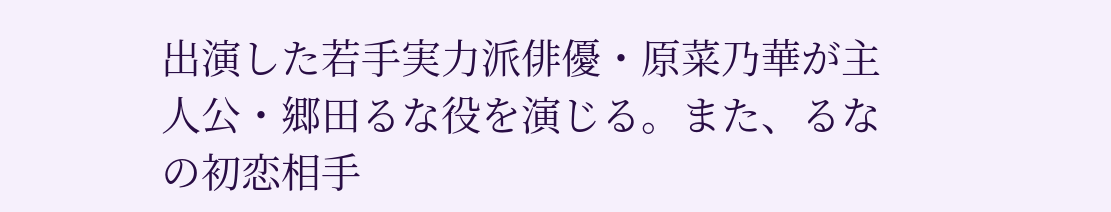出演した若手実力派俳優・原菜乃華が主人公・郷田るな役を演じる。また、るなの初恋相手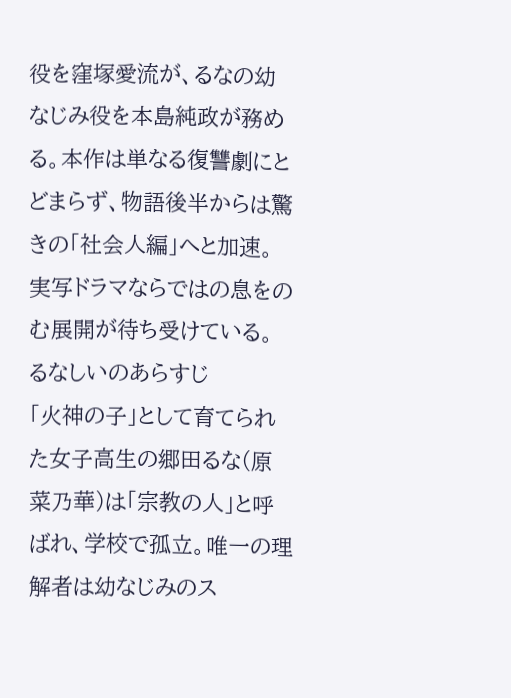役を窪塚愛流が、るなの幼なじみ役を本島純政が務める。本作は単なる復讐劇にとどまらず、物語後半からは驚きの「社会人編」へと加速。実写ドラマならではの息をのむ展開が待ち受けている。
るなしいのあらすじ
「火神の子」として育てられた女子高生の郷田るな(原菜乃華)は「宗教の人」と呼ばれ、学校で孤立。唯一の理解者は幼なじみのス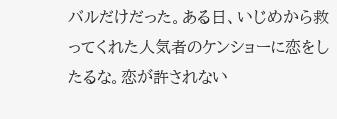バルだけだった。ある日、いじめから救ってくれた人気者のケンショーに恋をしたるな。恋が許されない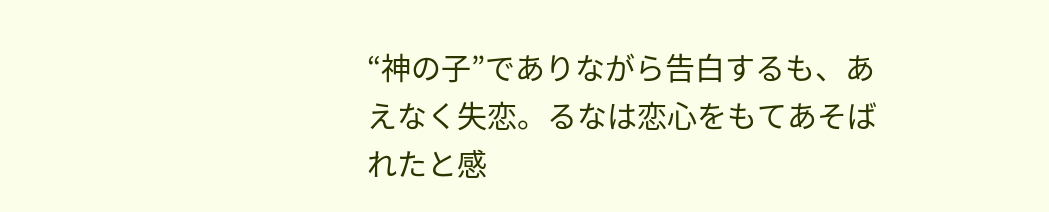“神の子”でありながら告白するも、あえなく失恋。るなは恋心をもてあそばれたと感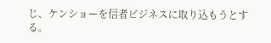じ、ケンショーを信者ビジネスに取り込もうとする。